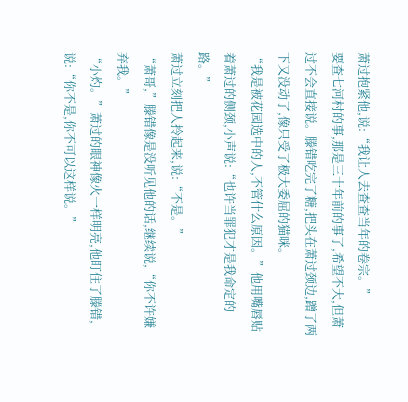萧过抱紧他,说:“我让人去查查当年的卷宗。”
要查七河村的事,那是三十年前的事了,希望不大,但萧过不会直接说。滕错吃完了糖,把头在萧过颈边,蹭了两下又没动了,像只受了极大委屈的猫咪。
“我是被花园选中的人,不管什么原因。”他用嘴唇贴着萧过的侧颈,小声说:“也许当罪犯才是我命定的路。”
萧过立刻把人拎起来,说:“不是。”
“萧哥,”滕错像是没听见他的话,继续说,“你不许嫌弃我。”
“小灼。”萧过的眼神像火一样明亮,他盯住了滕错,说:“你不是,你不可以这样说。”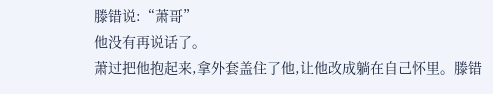滕错说:“萧哥”
他没有再说话了。
萧过把他抱起来,拿外套盖住了他,让他改成躺在自己怀里。滕错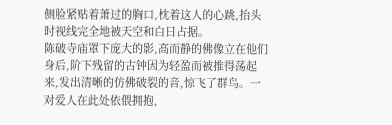侧脸紧贴着萧过的胸口,枕着这人的心跳,抬头时视线完全地被天空和白日占据。
陈破寺庙罩下庞大的影,高而静的佛像立在他们身后,阶下残留的古钟因为轻盈而被推得荡起来,发出清晰的仿佛破裂的音,惊飞了群鸟。一对爱人在此处依偎拥抱,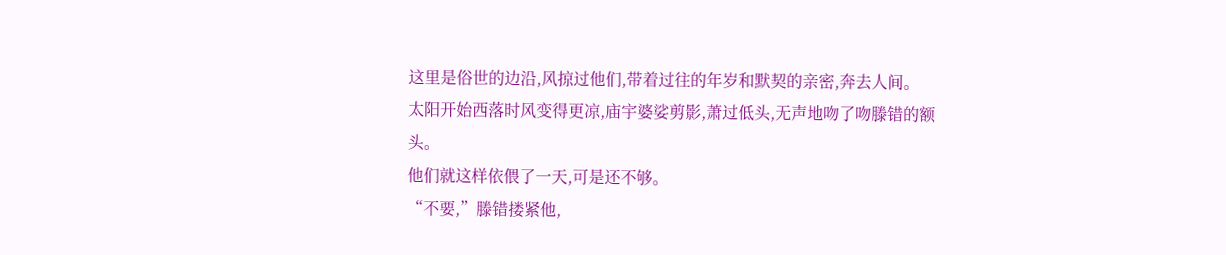这里是俗世的边沿,风掠过他们,带着过往的年岁和默契的亲密,奔去人间。
太阳开始西落时风变得更凉,庙宇婆娑剪影,萧过低头,无声地吻了吻滕错的额头。
他们就这样依偎了一天,可是还不够。
“不要,”滕错搂紧他,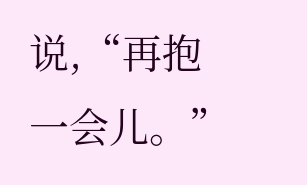说,“再抱一会儿。”